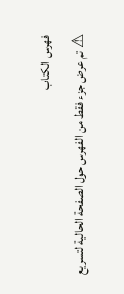فهرس الكتاب
⚠ تم عرض جزء فقط من الفهرس حول الصفحة الحالية لتسريع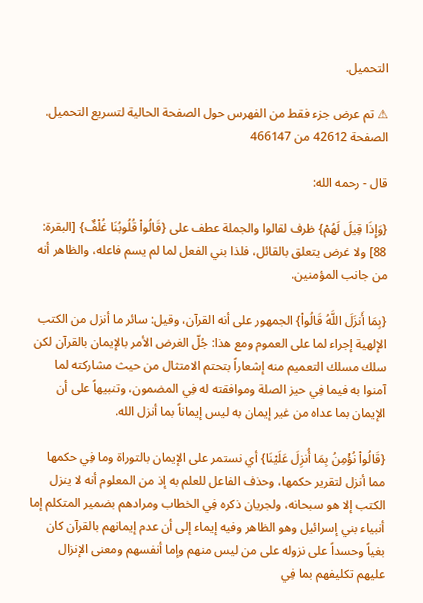التحميل.

⚠ تم عرض جزء فقط من الفهرس حول الصفحة الحالية لتسريع التحميل.
الصفحة 42612 من 466147

قال - رحمه الله:

{وَإِذَا قِيلَ لَهُمْ} ظرف لقالوا والجملة عطف على {قَالُواْ قُلُوبُنَا غُلْفٌ} [البقرة: 88] ولا غرض يتعلق بالقائل، فلذا بني الفعل لما لم يسم فاعله، والظاهر أنه من جانب المؤمنين.

{بِمَا أَنزَلَ اللَّهُ قَالُواْ} الجمهور على أنه القرآن، وقيل: سائر ما أنزل من الكتب الإلهية إجراء لما على العموم ومع هذا: جُلّ الغرض الأمر بالإيمان بالقرآن لكن سلك مسلك التعميم منه إشعاراً بتحتم الامتثال من حيث مشاركته لما آمنوا به فيما فِي حيز الصلة وموافقته له فِي المضمون، وتنبيهاً على أن الإيمان بما عداه من غير إيمان به ليس إيماناً بما أنزل الله.

{قَالُواْ نُؤْمِنُ بِمَا أُنزِلَ عَلَيْنَا} أي نستمر على الإيمان بالتوراة وما فِي حكمها مما أنزل لتقرير حكمها، وحذف الفاعل للعلم به إذ من المعلوم أنه لا ينزل الكتب إلا هو سبحانه، ولجريان ذكره فِي الخطاب ومرادهم بضمير المتكلم إما أنبياء بني إسرائيل وهو الظاهر وفيه إيماء إلى أن عدم إيمانهم بالقرآن كان بغياً وحسداً على نزوله على من ليس منهم وإما أنفسهم ومعنى الإنزال عليهم تكليفهم بما فِي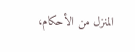المنزل من الأحكام،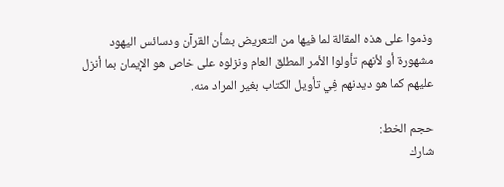وذموا على هذه المقالة لما فيها من التعريض بشأن القرآن ودسائس اليهود مشهورة أو لأنهم تأولوا الأمر المطلق العام ونزلوه على خاص هو الإيمان بما أنزل عليهم كما هو ديدنهم فِي تأويل الكتاب بغير المراد منه.

حجم الخط:
شارك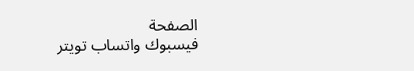الصفحة
فيسبوك واتساب تويتر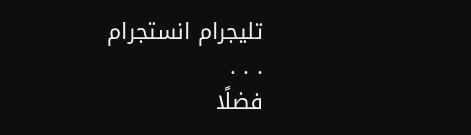تليجرام انستجرام
. . .
فضلًا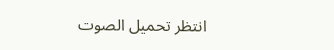انتظر تحميل الصوت